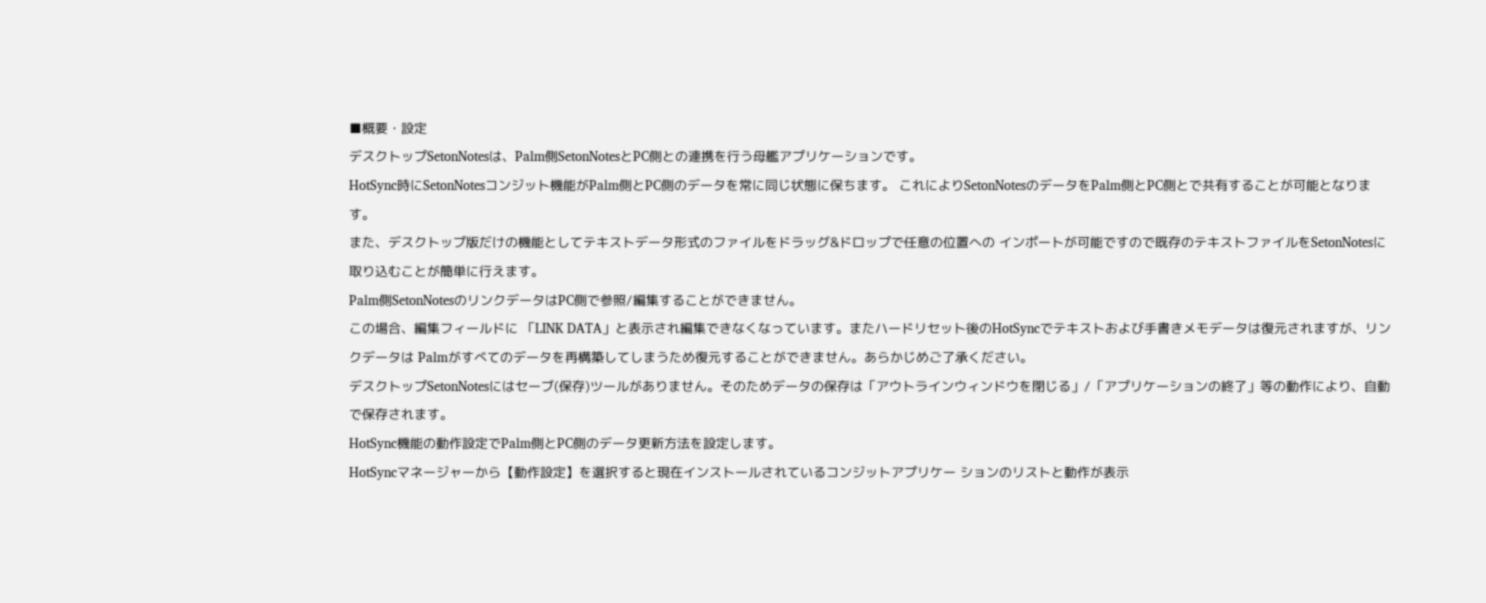■概要・設定
デスクトップSetonNotesは、Palm側SetonNotesとPC側との連携を行う母艦アプリケーションです。
HotSync時にSetonNotesコンジット機能がPalm側とPC側のデータを常に同じ状態に保ちます。 これによりSetonNotesのデータをPalm側とPC側とで共有することが可能となります。
また、デスクトップ版だけの機能としてテキストデータ形式のファイルをドラッグ&ドロップで任意の位置への インポートが可能ですので既存のテキストファイルをSetonNotesに取り込むことが簡単に行えます。
Palm側SetonNotesのリンクデータはPC側で参照/編集することができません。
この場合、編集フィールドに 「LINK DATA」と表示され編集できなくなっています。またハードリセット後のHotSyncでテキストおよび手書きメモデータは復元されますが、リンクデータは Palmがすべてのデータを再構築してしまうため復元することができません。あらかじめご了承ください。
デスクトップSetonNotesにはセーブ(保存)ツールがありません。そのためデータの保存は「アウトラインウィンドウを閉じる」/「アプリケーションの終了」等の動作により、自動で保存されます。
HotSync機能の動作設定でPalm側とPC側のデータ更新方法を設定します。
HotSyncマネージャーから【動作設定】を選択すると現在インストールされているコンジットアプリケー ションのリストと動作が表示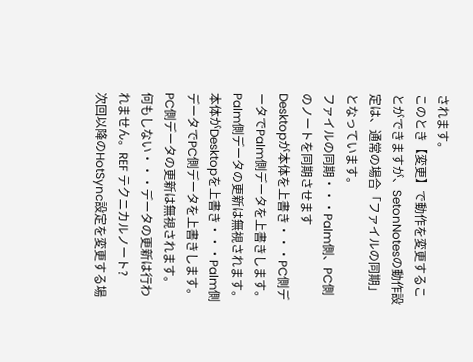されます。
このとき【変更】で動作を変更することができますが、SetonNotesの動作設定は、通常の場合「ファイルの同期」となっています。
ファイルの同期・・・Palm側、PC側のノートを同期させます
Desktopが本体を上書き・・・PC側データでPalm側データを上書きします。Palm側データの更新は無視されます。
本体がDesktopを上書き・・・Palm側データでPC側データを上書きします。PC側データの更新は無視されます。
何もしない・・・データの更新は行われません。REF テクニカルノート?
次回以降のHotSync設定を変更する場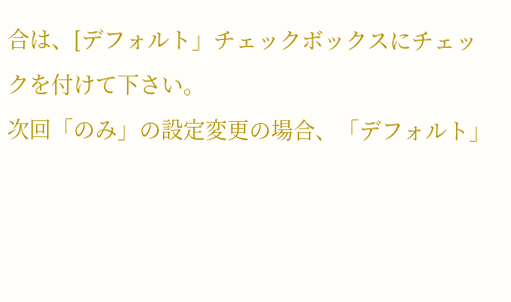合は、[デフォルト」チェックボックスにチェックを付けて下さい。
次回「のみ」の設定変更の場合、「デフォルト」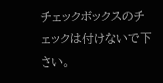チェックボックスのチェックは付けないで下さい。